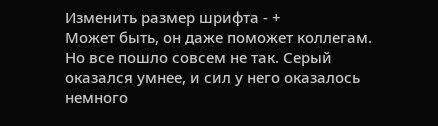Изменить размер шрифта - +
Может быть, он даже поможет коллегам. Но все пошло совсем не так. Серый оказался умнее, и сил у него оказалось немного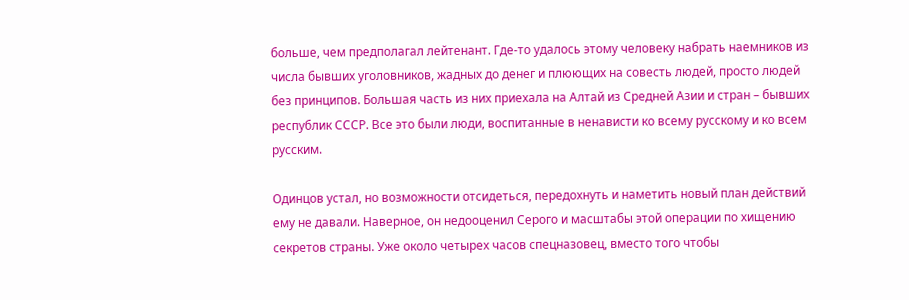больше, чем предполагал лейтенант. Где-то удалось этому человеку набрать наемников из числа бывших уголовников, жадных до денег и плюющих на совесть людей, просто людей без принципов. Большая часть из них приехала на Алтай из Средней Азии и стран – бывших республик СССР. Все это были люди, воспитанные в ненависти ко всему русскому и ко всем русским.

Одинцов устал, но возможности отсидеться, передохнуть и наметить новый план действий ему не давали. Наверное, он недооценил Серого и масштабы этой операции по хищению секретов страны. Уже около четырех часов спецназовец, вместо того чтобы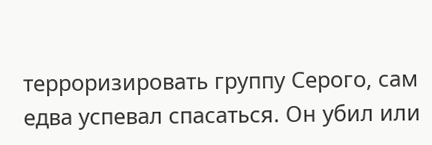терроризировать группу Серого, сам едва успевал спасаться. Он убил или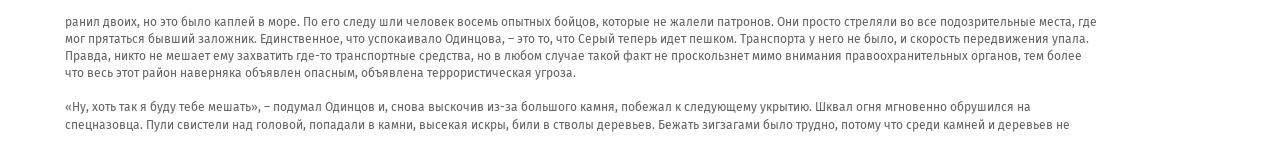ранил двоих, но это было каплей в море. По его следу шли человек восемь опытных бойцов, которые не жалели патронов. Они просто стреляли во все подозрительные места, где мог прятаться бывший заложник. Единственное, что успокаивало Одинцова, – это то, что Серый теперь идет пешком. Транспорта у него не было, и скорость передвижения упала. Правда, никто не мешает ему захватить где-то транспортные средства, но в любом случае такой факт не проскользнет мимо внимания правоохранительных органов, тем более что весь этот район наверняка объявлен опасным, объявлена террористическая угроза.

«Ну, хоть так я буду тебе мешать», – подумал Одинцов и, снова выскочив из-за большого камня, побежал к следующему укрытию. Шквал огня мгновенно обрушился на спецназовца. Пули свистели над головой, попадали в камни, высекая искры, били в стволы деревьев. Бежать зигзагами было трудно, потому что среди камней и деревьев не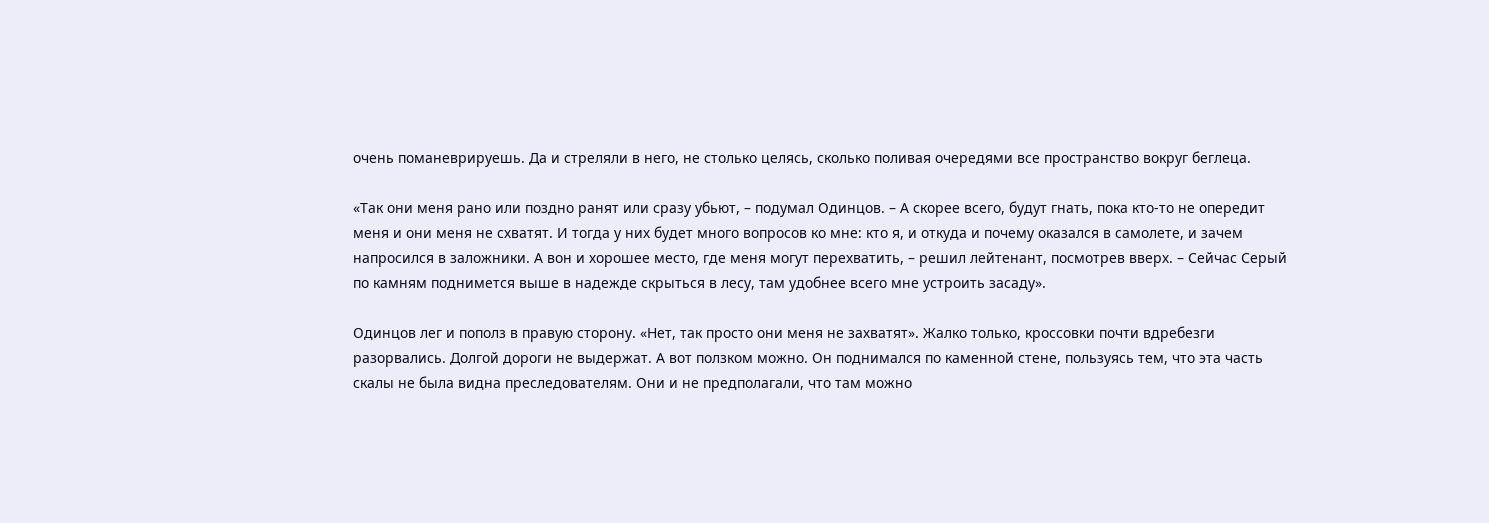очень поманеврируешь. Да и стреляли в него, не столько целясь, сколько поливая очередями все пространство вокруг беглеца.

«Так они меня рано или поздно ранят или сразу убьют, – подумал Одинцов. – А скорее всего, будут гнать, пока кто-то не опередит меня и они меня не схватят. И тогда у них будет много вопросов ко мне: кто я, и откуда и почему оказался в самолете, и зачем напросился в заложники. А вон и хорошее место, где меня могут перехватить, – решил лейтенант, посмотрев вверх. – Сейчас Серый по камням поднимется выше в надежде скрыться в лесу, там удобнее всего мне устроить засаду».

Одинцов лег и пополз в правую сторону. «Нет, так просто они меня не захватят». Жалко только, кроссовки почти вдребезги разорвались. Долгой дороги не выдержат. А вот ползком можно. Он поднимался по каменной стене, пользуясь тем, что эта часть скалы не была видна преследователям. Они и не предполагали, что там можно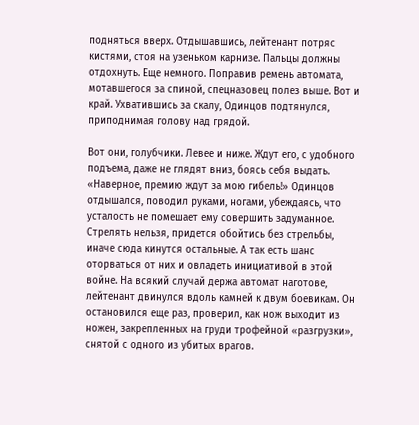подняться вверх. Отдышавшись, лейтенант потряс кистями, стоя на узеньком карнизе. Пальцы должны отдохнуть. Еще немного. Поправив ремень автомата, мотавшегося за спиной, спецназовец полез выше. Вот и край. Ухватившись за скалу, Одинцов подтянулся, приподнимая голову над грядой.

Вот они, голубчики. Левее и ниже. Ждут его, с удобного подъема, даже не глядят вниз, боясь себя выдать. «Наверное, премию ждут за мою гибель!» Одинцов отдышался, поводил руками, ногами, убеждаясь, что усталость не помешает ему совершить задуманное. Стрелять нельзя, придется обойтись без стрельбы, иначе сюда кинутся остальные. А так есть шанс оторваться от них и овладеть инициативой в этой войне. На всякий случай держа автомат наготове, лейтенант двинулся вдоль камней к двум боевикам. Он остановился еще раз, проверил, как нож выходит из ножен, закрепленных на груди трофейной «разгрузки», снятой с одного из убитых врагов.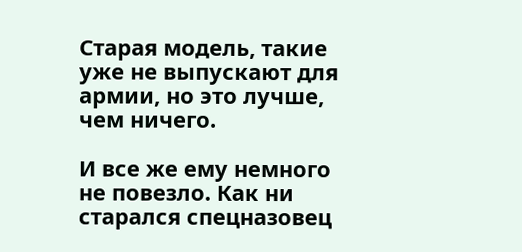Старая модель, такие уже не выпускают для армии, но это лучше, чем ничего.

И все же ему немного не повезло. Как ни старался спецназовец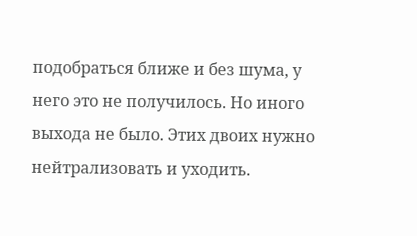подобраться ближе и без шума, у него это не получилось. Но иного выхода не было. Этих двоих нужно нейтрализовать и уходить.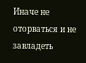Иначе не оторваться и не завладеть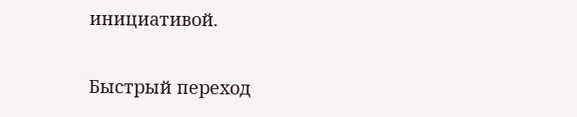инициативой.

Быстрый переход